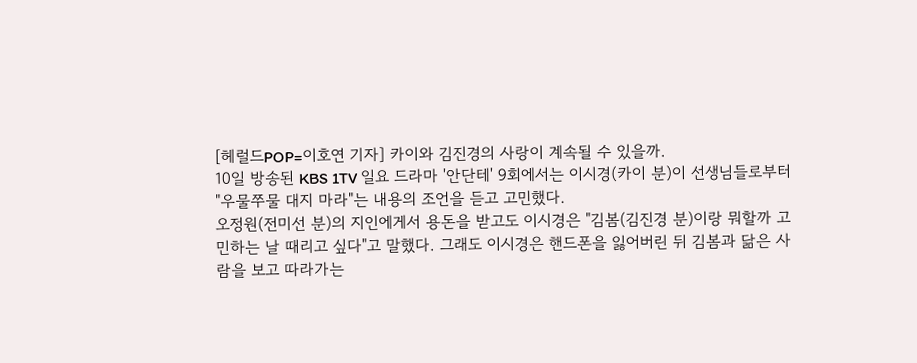[헤럴드POP=이호연 기자] 카이와 김진경의 사랑이 계속될 수 있을까.
10일 방송된 KBS 1TV 일요 드라마 '안단테' 9회에서는 이시경(카이 분)이 선생님들로부터 "우물쭈물 대지 마라"는 내용의 조언을 듣고 고민했다.
오정원(전미선 분)의 지인에게서 용돈을 받고도 이시경은 "김봄(김진경 분)이랑 뭐할까 고민하는 날 때리고 싶다"고 말했다. 그래도 이시경은 핸드폰을 잃어버린 뒤 김봄과 닮은 사람을 보고 따라가는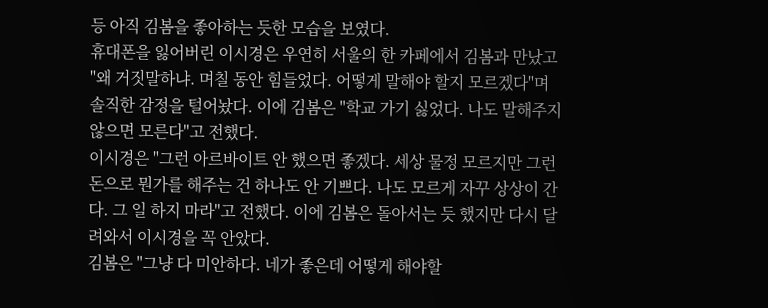등 아직 김봄을 좋아하는 듯한 모습을 보였다.
휴대폰을 잃어버린 이시경은 우연히 서울의 한 카페에서 김봄과 만났고 "왜 거짓말하냐. 며칠 동안 힘들었다. 어떻게 말해야 할지 모르겠다"며 솔직한 감정을 털어놨다. 이에 김봄은 "학교 가기 싫었다. 나도 말해주지 않으면 모른다"고 전했다.
이시경은 "그런 아르바이트 안 했으면 좋겠다. 세상 물정 모르지만 그런 돈으로 뭔가를 해주는 건 하나도 안 기쁘다. 나도 모르게 자꾸 상상이 간다. 그 일 하지 마라"고 전했다. 이에 김봄은 돌아서는 듯 했지만 다시 달려와서 이시경을 꼭 안았다.
김봄은 "그냥 다 미안하다. 네가 좋은데 어떻게 해야할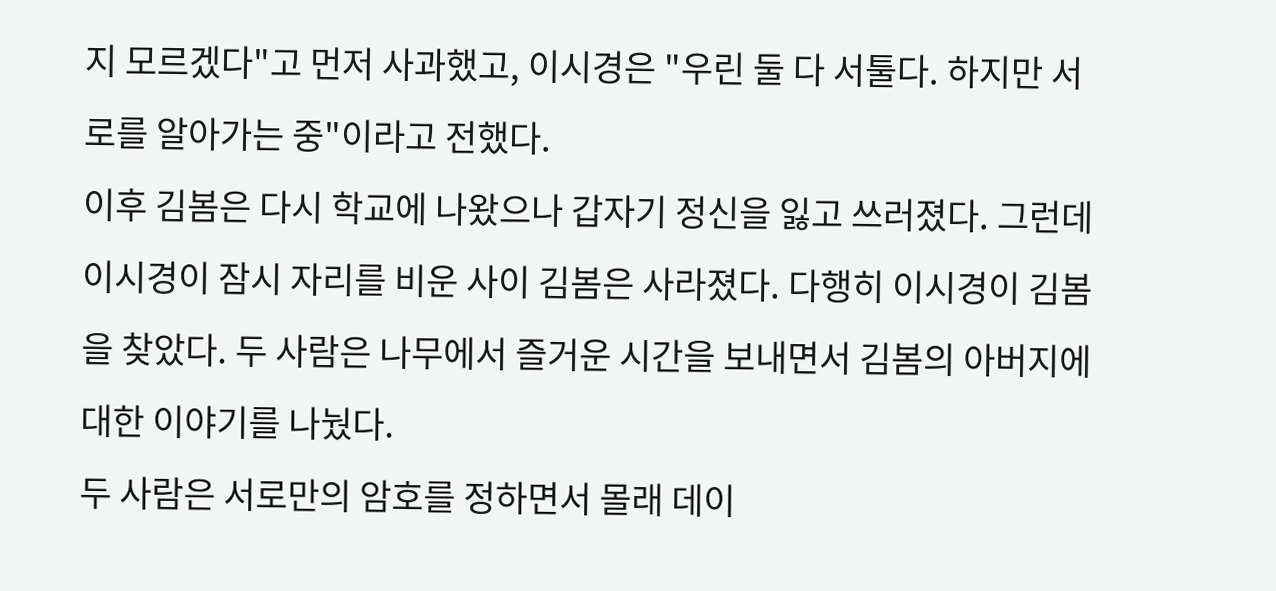지 모르겠다"고 먼저 사과했고, 이시경은 "우린 둘 다 서툴다. 하지만 서로를 알아가는 중"이라고 전했다.
이후 김봄은 다시 학교에 나왔으나 갑자기 정신을 잃고 쓰러졌다. 그런데 이시경이 잠시 자리를 비운 사이 김봄은 사라졌다. 다행히 이시경이 김봄을 찾았다. 두 사람은 나무에서 즐거운 시간을 보내면서 김봄의 아버지에 대한 이야기를 나눴다.
두 사람은 서로만의 암호를 정하면서 몰래 데이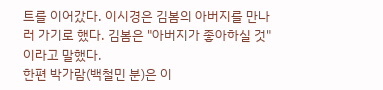트를 이어갔다. 이시경은 김봄의 아버지를 만나러 가기로 했다. 김봄은 "아버지가 좋아하실 것"이라고 말했다.
한편 박가람(백철민 분)은 이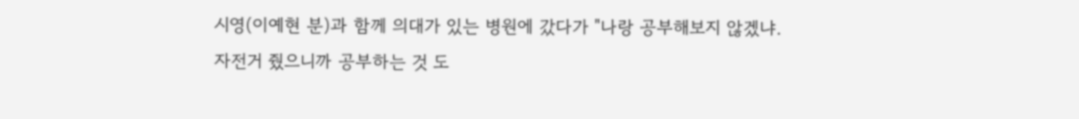시영(이예현 분)과 함께 의대가 있는 병원에 갔다가 "나랑 공부해보지 않겠냐. 자전거 줬으니까 공부하는 것 도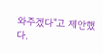와주겠다"고 제안했다.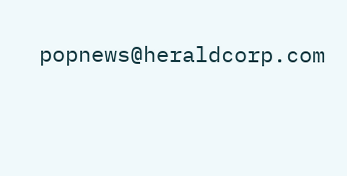popnews@heraldcorp.com